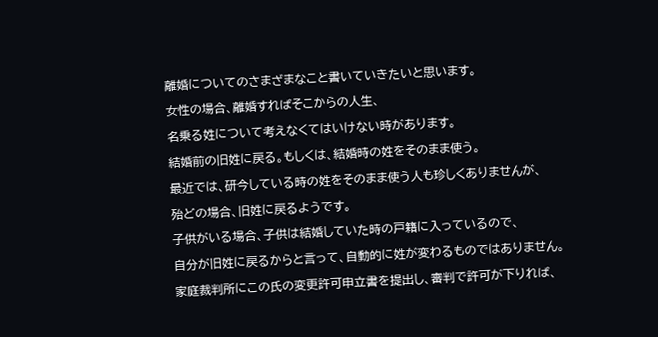離婚についてのさまざまなこと書いていきたいと思います。
女性の場合、離婚すればそこからの人生、
名乗る姓について考えなくてはいけない時があります。
結婚前の旧姓に戻る。もしくは、結婚時の姓をそのまま使う。
最近では、研今している時の姓をそのまま使う人も珍しくありませんが、
殆どの場合、旧姓に戻るようです。
子供がいる場合、子供は結婚していた時の戸籍に入っているので、
自分が旧姓に戻るからと言って、自動的に姓が変わるものではありません。
家庭裁判所にこの氏の変更許可申立書を提出し、審判で許可が下りれば、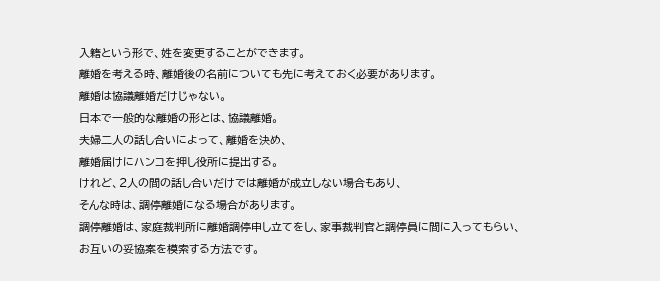入籍という形で、姓を変更することができます。
離婚を考える時、離婚後の名前についても先に考えておく必要があります。
離婚は協議離婚だけじゃない。
日本で一般的な離婚の形とは、協議離婚。
夫婦二人の話し合いによって、離婚を決め、
離婚届けにハンコを押し役所に提出する。
けれど、2人の間の話し合いだけでは離婚が成立しない場合もあり、
そんな時は、調停離婚になる場合があります。
調停離婚は、家庭裁判所に離婚調停申し立てをし、家事裁判官と調停員に間に入ってもらい、
お互いの妥協案を模索する方法です。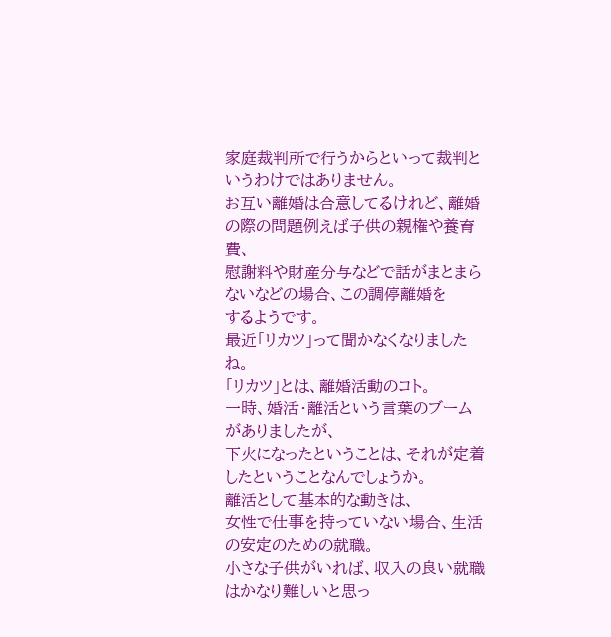家庭裁判所で行うからといって裁判というわけではありません。
お互い離婚は合意してるけれど、離婚の際の問題例えば子供の親権や養育費、
慰謝料や財産分与などで話がまとまらないなどの場合、この調停離婚を
するようです。
最近「リカツ」って聞かなくなりましたね。
「リカツ」とは、離婚活動のコト。
一時、婚活・離活という言葉のブームがありましたが、
下火になったということは、それが定着したということなんでしょうか。
離活として基本的な動きは、
女性で仕事を持っていない場合、生活の安定のための就職。
小さな子供がいれば、収入の良い就職はかなり難しいと思っ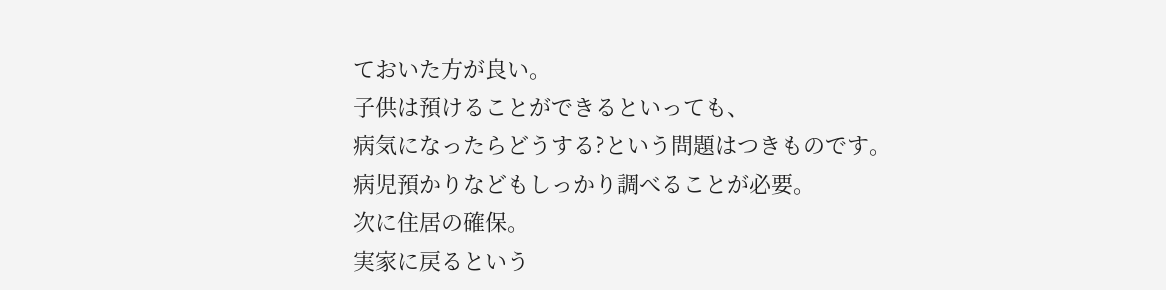ておいた方が良い。
子供は預けることができるといっても、
病気になったらどうする?という問題はつきものです。
病児預かりなどもしっかり調べることが必要。
次に住居の確保。
実家に戻るという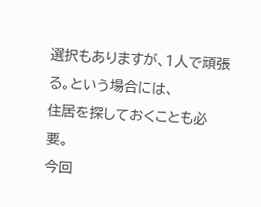選択もありますが、1人で頑張る。という場合には、
住居を探しておくことも必要。
今回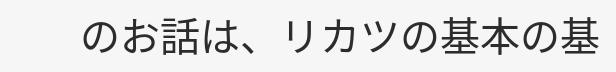のお話は、リカツの基本の基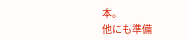本。
他にも準備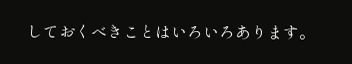しておくべきことはいろいろあります。